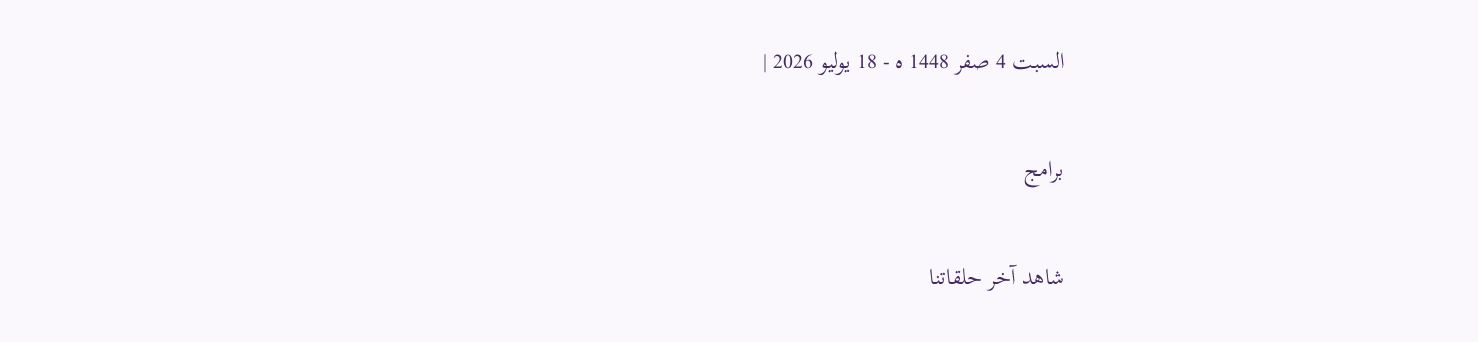السبت 4 صفر 1448 ه - 18 يوليو 2026 |

برامج

شاهد آخر حلقاتنا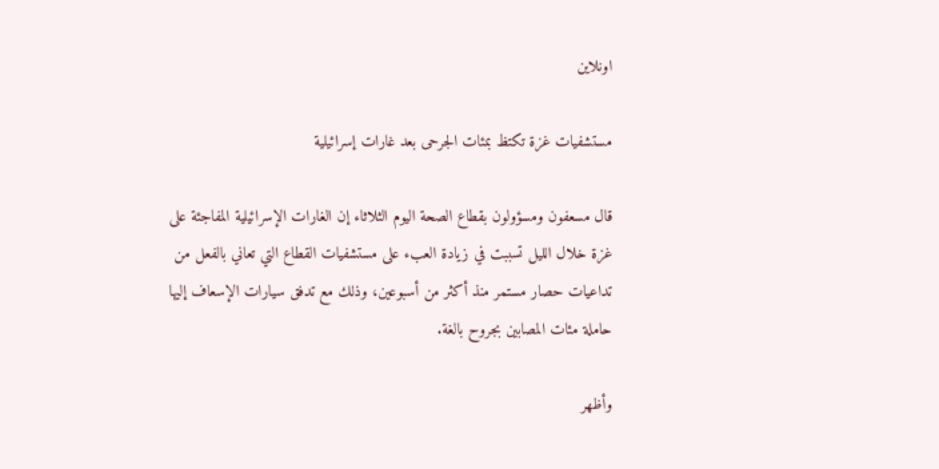اونلاين

مستشفيات غزة تكتظ بمئات الجرحى بعد غارات إسرائيلية

قال مسعفون ومسؤولون بقطاع الصحة اليوم الثلاثاء إن الغارات الإسرائيلية المفاجئة على غزة خلال الليل تسببت في زيادة العبء على مستشفيات القطاع التي تعاني بالفعل من تداعيات حصار مستمر منذ أكثر من أسبوعين، وذلك مع تدفق سيارات الإسعاف إليها حاملة مئات المصابين بجروح بالغة.

وأظهر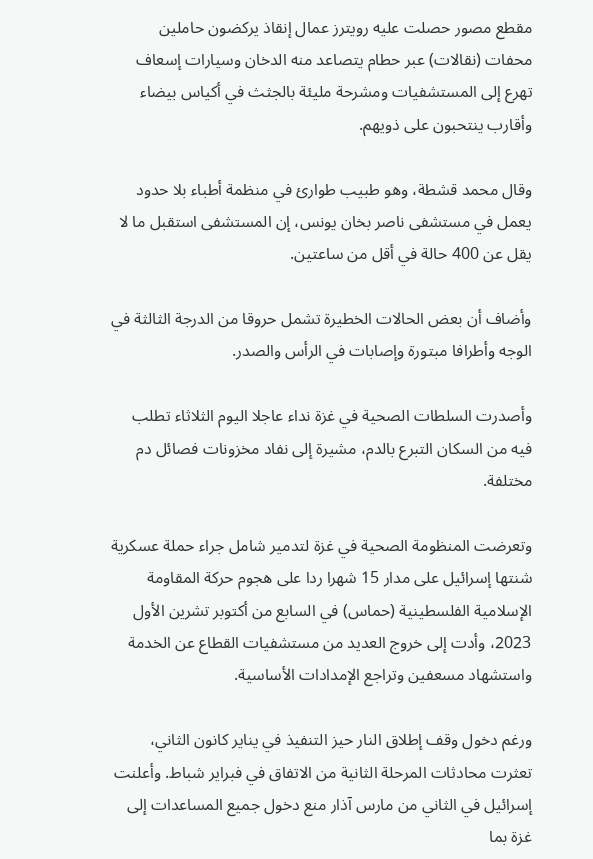مقطع مصور حصلت عليه رويترز عمال إنقاذ يركضون حاملين محفات (نقالات) عبر حطام يتصاعد منه الدخان وسيارات إسعاف تهرع إلى المستشفيات ومشرحة مليئة بالجثث في أكياس بيضاء وأقارب ينتحبون على ذويهم.

وقال محمد قشطة، وهو طبيب طوارئ في منظمة أطباء بلا حدود يعمل في مستشفى ناصر بخان يونس، إن المستشفى استقبل ما لا يقل عن 400 حالة في أقل من ساعتين.

وأضاف أن بعض الحالات الخطيرة تشمل حروقا من الدرجة الثالثة في الوجه وأطرافا مبتورة وإصابات في الرأس والصدر.

وأصدرت السلطات الصحية في غزة نداء عاجلا اليوم الثلاثاء تطلب فيه من السكان التبرع بالدم، مشيرة إلى نفاد مخزونات فصائل دم مختلفة.

وتعرضت المنظومة الصحية في غزة لتدمير شامل جراء حملة عسكرية شنتها إسرائيل على مدار 15 شهرا ردا على هجوم حركة المقاومة الإسلامية الفلسطينية (حماس) في السابع من أكتوبر تشرين الأول 2023، وأدت إلى خروج العديد من مستشفيات القطاع عن الخدمة واستشهاد مسعفين وتراجع الإمدادات الأساسية.

ورغم دخول وقف إطلاق النار حيز التنفيذ في يناير كانون الثاني، تعثرت محادثات المرحلة الثانية من الاتفاق في فبراير شباط. وأعلنت إسرائيل في الثاني من مارس آذار منع دخول جميع المساعدات إلى غزة بما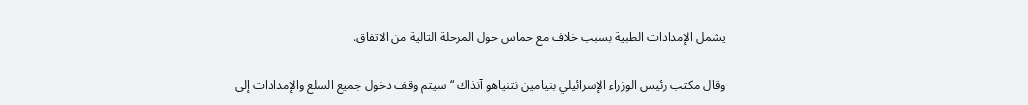يشمل الإمدادات الطبية بسبب خلاف مع حماس حول المرحلة التالية من الاتفاق.

وقال مكتب رئيس الوزراء الإسرائيلي بنيامين نتنياهو آنذاك “سيتم وقف دخول جميع السلع والإمدادات إلى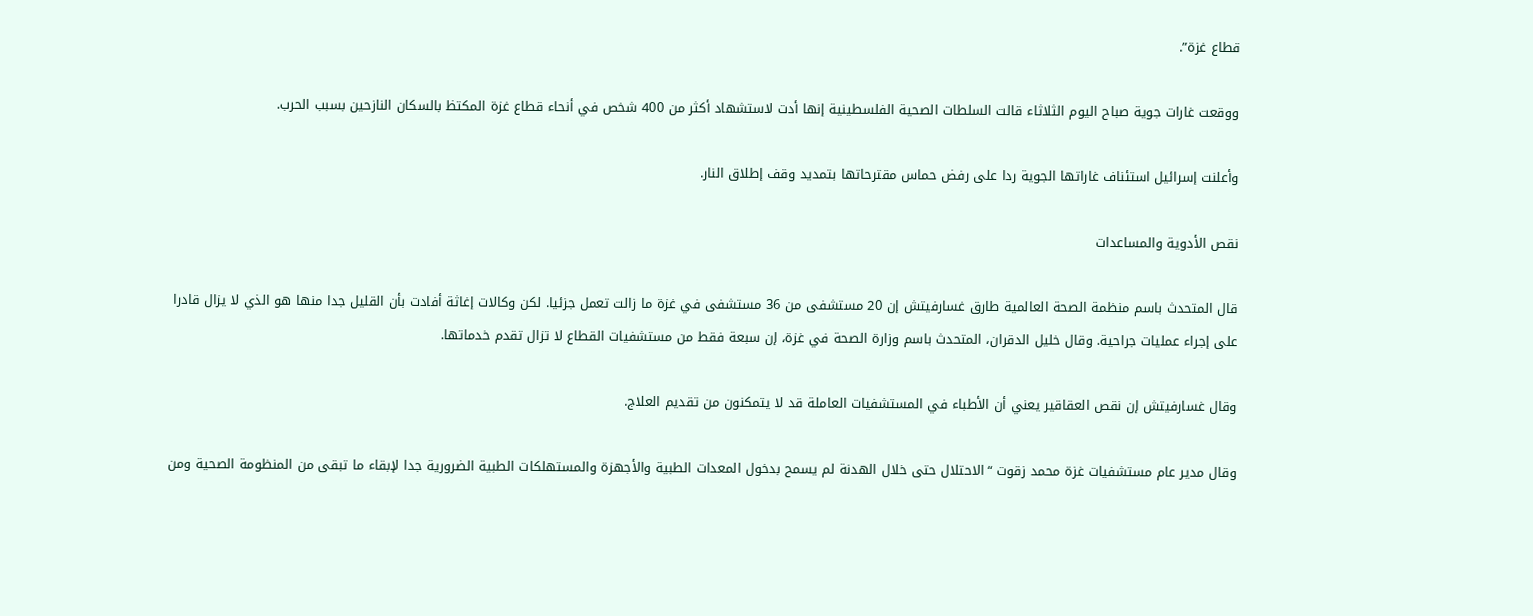قطاع غزة”.

ووقعت غارات جوية صباح اليوم الثلاثاء قالت السلطات الصحية الفلسطينية إنها أدت لاستشهاد أكثر من 400 شخص في أنحاء قطاع غزة المكتظ بالسكان النازحين بسبب الحرب.

وأعلنت إسرائيل استئناف غاراتها الجوية ردا على رفض حماس مقترحاتها بتمديد وقف إطلاق النار.

نقص الأدوية والمساعدات

قال المتحدث باسم منظمة الصحة العالمية طارق غسارفيتش إن 20 مستشفى من 36 مستشفى في غزة ما زالت تعمل جزئيا. لكن وكالات إغاثة أفادت بأن القليل جدا منها هو الذي لا يزال قادرا على إجراء عمليات جراحية. وقال خليل الدقران، المتحدث باسم وزارة الصحة في غزة، إن سبعة فقط من مستشفيات القطاع لا تزال تقدم خدماتها.

وقال غسارفيتش إن نقص العقاقير يعني أن الأطباء في المستشفيات العاملة قد لا يتمكنون من تقديم العلاج.

وقال مدير عام مستشفيات غزة محمد زقوت “الاحتلال حتى خلال الهدنة لم يسمح بدخول المعدات الطبية والأجهزة والمستهلكات الطبية الضرورية جدا لإبقاء ما تبقى من المنظومة الصحية ومن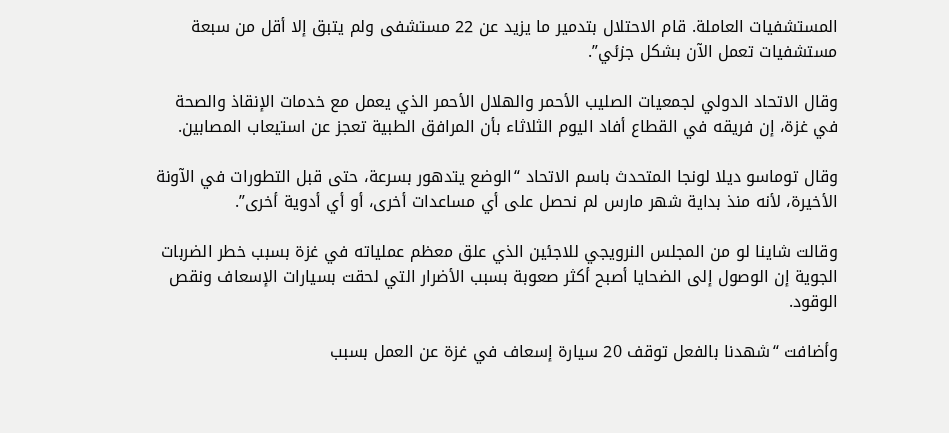المستشفيات العاملة. قام الاحتلال بتدمير ما يزيد عن 22 مستشفى ولم يتبق إلا أقل من سبعة مستشفيات تعمل الآن بشكل جزئي”.

وقال الاتحاد الدولي لجمعيات الصليب الأحمر والهلال الأحمر الذي يعمل مع خدمات الإنقاذ والصحة في غزة، إن فريقه في القطاع أفاد اليوم الثلاثاء بأن المرافق الطبية تعجز عن استيعاب المصابين.

وقال توماسو ديلا لونجا المتحدث باسم الاتحاد “الوضع يتدهور بسرعة، حتى قبل التطورات في الآونة الأخيرة، لأنه منذ بداية شهر مارس لم نحصل على أي مساعدات أخرى، أو أي أدوية أخرى”.

وقالت شاينا لو من المجلس النرويجي للاجئين الذي علق معظم عملياته في غزة بسبب خطر الضربات الجوية إن الوصول إلى الضحايا أصبح أكثر صعوبة بسبب الأضرار التي لحقت بسيارات الإسعاف ونقص الوقود.

وأضافت “شهدنا بالفعل توقف 20 سيارة إسعاف في غزة عن العمل بسبب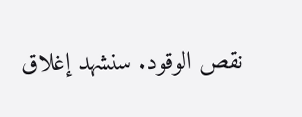نقص الوقود. سنشهد إغلاق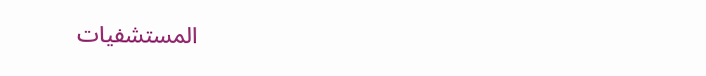المستشفيات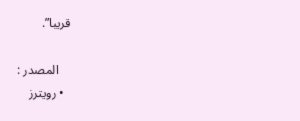قريبا”.

    المصدر :
  • رويترز